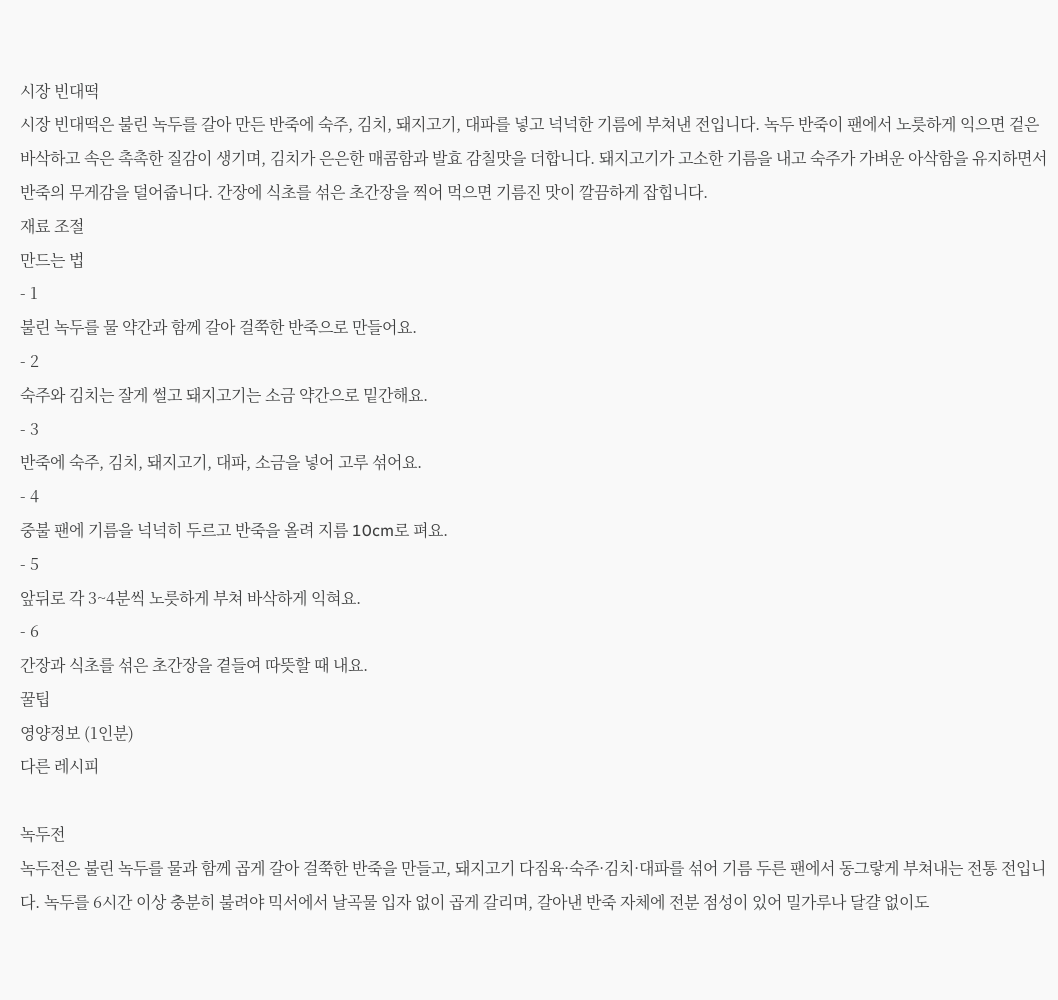시장 빈대떡
시장 빈대떡은 불린 녹두를 갈아 만든 반죽에 숙주, 김치, 돼지고기, 대파를 넣고 넉넉한 기름에 부쳐낸 전입니다. 녹두 반죽이 팬에서 노릇하게 익으면 겉은 바삭하고 속은 촉촉한 질감이 생기며, 김치가 은은한 매콤함과 발효 감칠맛을 더합니다. 돼지고기가 고소한 기름을 내고 숙주가 가벼운 아삭함을 유지하면서 반죽의 무게감을 덜어줍니다. 간장에 식초를 섞은 초간장을 찍어 먹으면 기름진 맛이 깔끔하게 잡힙니다.
재료 조절
만드는 법
- 1
불린 녹두를 물 약간과 함께 갈아 걸쭉한 반죽으로 만들어요.
- 2
숙주와 김치는 잘게 썰고 돼지고기는 소금 약간으로 밑간해요.
- 3
반죽에 숙주, 김치, 돼지고기, 대파, 소금을 넣어 고루 섞어요.
- 4
중불 팬에 기름을 넉넉히 두르고 반죽을 올려 지름 10cm로 펴요.
- 5
앞뒤로 각 3~4분씩 노릇하게 부쳐 바삭하게 익혀요.
- 6
간장과 식초를 섞은 초간장을 곁들여 따뜻할 때 내요.
꿀팁
영양정보 (1인분)
다른 레시피

녹두전
녹두전은 불린 녹두를 물과 함께 곱게 갈아 걸쭉한 반죽을 만들고, 돼지고기 다짐육·숙주·김치·대파를 섞어 기름 두른 팬에서 동그랗게 부쳐내는 전통 전입니다. 녹두를 6시간 이상 충분히 불려야 믹서에서 날곡물 입자 없이 곱게 갈리며, 갈아낸 반죽 자체에 전분 점성이 있어 밀가루나 달걀 없이도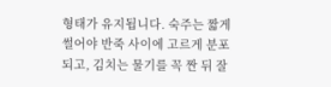형태가 유지됩니다. 숙주는 짧게 썰어야 반죽 사이에 고르게 분포되고, 김치는 물기를 꼭 짠 뒤 잘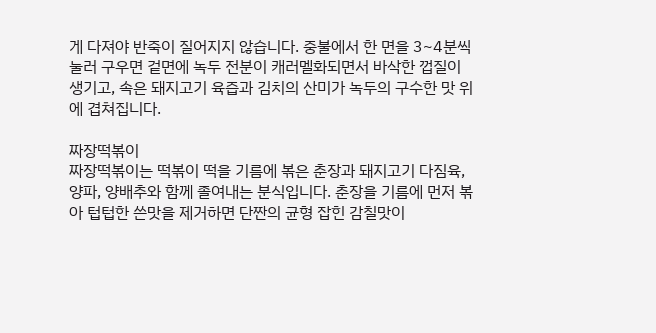게 다져야 반죽이 질어지지 않습니다. 중불에서 한 면을 3~4분씩 눌러 구우면 겉면에 녹두 전분이 캐러멜화되면서 바삭한 껍질이 생기고, 속은 돼지고기 육즙과 김치의 산미가 녹두의 구수한 맛 위에 겹쳐집니다.

짜장떡볶이
짜장떡볶이는 떡볶이 떡을 기름에 볶은 춘장과 돼지고기 다짐육, 양파, 양배추와 함께 졸여내는 분식입니다. 춘장을 기름에 먼저 볶아 텁텁한 쓴맛을 제거하면 단짠의 균형 잡힌 감칠맛이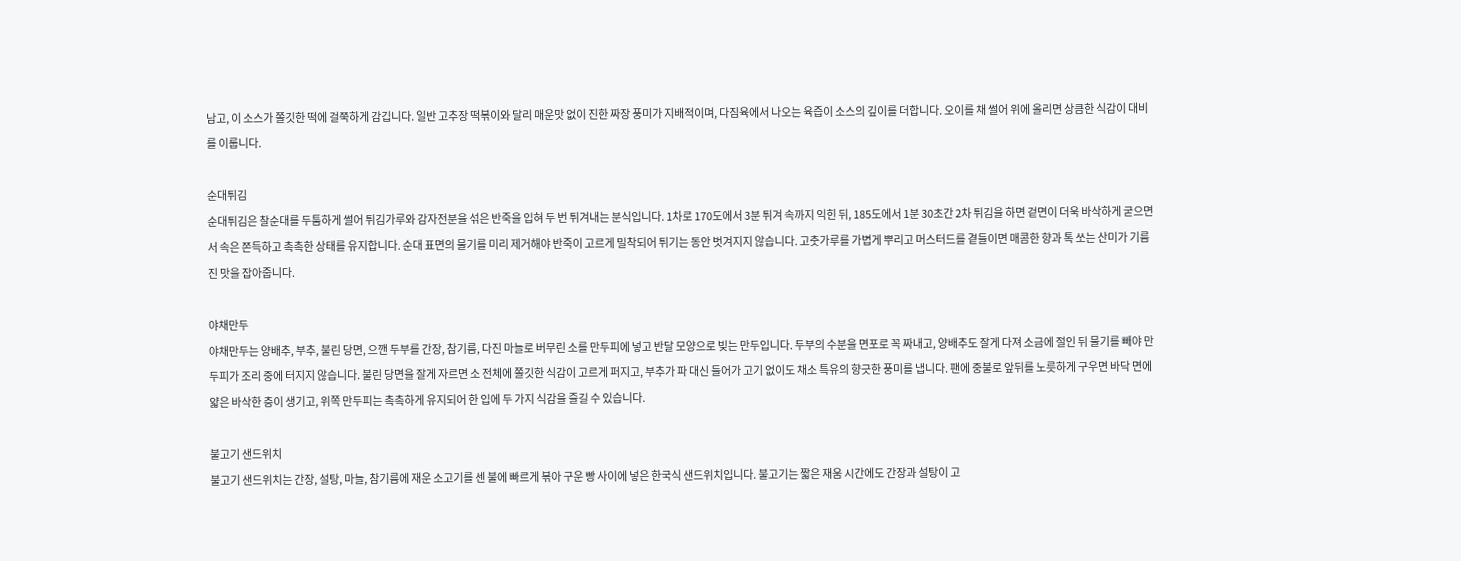남고, 이 소스가 쫄깃한 떡에 걸쭉하게 감깁니다. 일반 고추장 떡볶이와 달리 매운맛 없이 진한 짜장 풍미가 지배적이며, 다짐육에서 나오는 육즙이 소스의 깊이를 더합니다. 오이를 채 썰어 위에 올리면 상큼한 식감이 대비를 이룹니다.

순대튀김
순대튀김은 찰순대를 두툼하게 썰어 튀김가루와 감자전분을 섞은 반죽을 입혀 두 번 튀겨내는 분식입니다. 1차로 170도에서 3분 튀겨 속까지 익힌 뒤, 185도에서 1분 30초간 2차 튀김을 하면 겉면이 더욱 바삭하게 굳으면서 속은 쫀득하고 촉촉한 상태를 유지합니다. 순대 표면의 물기를 미리 제거해야 반죽이 고르게 밀착되어 튀기는 동안 벗겨지지 않습니다. 고춧가루를 가볍게 뿌리고 머스터드를 곁들이면 매콤한 향과 톡 쏘는 산미가 기름진 맛을 잡아줍니다.

야채만두
야채만두는 양배추, 부추, 불린 당면, 으깬 두부를 간장, 참기름, 다진 마늘로 버무린 소를 만두피에 넣고 반달 모양으로 빚는 만두입니다. 두부의 수분을 면포로 꼭 짜내고, 양배추도 잘게 다져 소금에 절인 뒤 물기를 빼야 만두피가 조리 중에 터지지 않습니다. 불린 당면을 잘게 자르면 소 전체에 쫄깃한 식감이 고르게 퍼지고, 부추가 파 대신 들어가 고기 없이도 채소 특유의 향긋한 풍미를 냅니다. 팬에 중불로 앞뒤를 노릇하게 구우면 바닥 면에 얇은 바삭한 층이 생기고, 위쪽 만두피는 촉촉하게 유지되어 한 입에 두 가지 식감을 즐길 수 있습니다.

불고기 샌드위치
불고기 샌드위치는 간장, 설탕, 마늘, 참기름에 재운 소고기를 센 불에 빠르게 볶아 구운 빵 사이에 넣은 한국식 샌드위치입니다. 불고기는 짧은 재움 시간에도 간장과 설탕이 고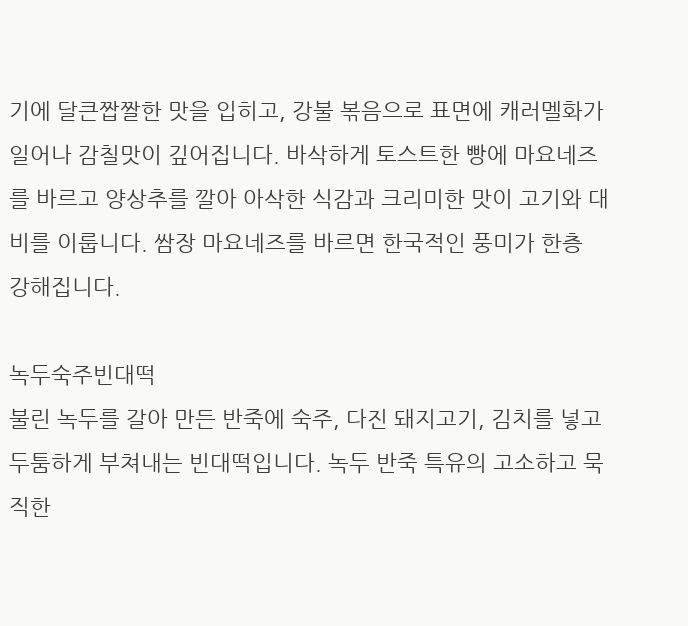기에 달큰짭짤한 맛을 입히고, 강불 볶음으로 표면에 캐러멜화가 일어나 감칠맛이 깊어집니다. 바삭하게 토스트한 빵에 마요네즈를 바르고 양상추를 깔아 아삭한 식감과 크리미한 맛이 고기와 대비를 이룹니다. 쌈장 마요네즈를 바르면 한국적인 풍미가 한층 강해집니다.

녹두숙주빈대떡
불린 녹두를 갈아 만든 반죽에 숙주, 다진 돼지고기, 김치를 넣고 두툼하게 부쳐내는 빈대떡입니다. 녹두 반죽 특유의 고소하고 묵직한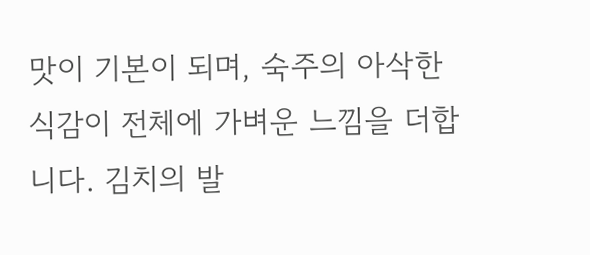맛이 기본이 되며, 숙주의 아삭한 식감이 전체에 가벼운 느낌을 더합니다. 김치의 발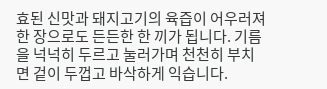효된 신맛과 돼지고기의 육즙이 어우러져 한 장으로도 든든한 한 끼가 됩니다. 기름을 넉넉히 두르고 눌러가며 천천히 부치면 겉이 두껍고 바삭하게 익습니다.